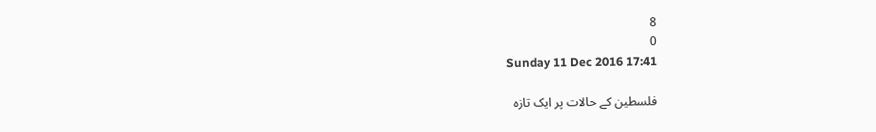8
0
Sunday 11 Dec 2016 17:41

فلسطین کے حالات پر ایک تازہ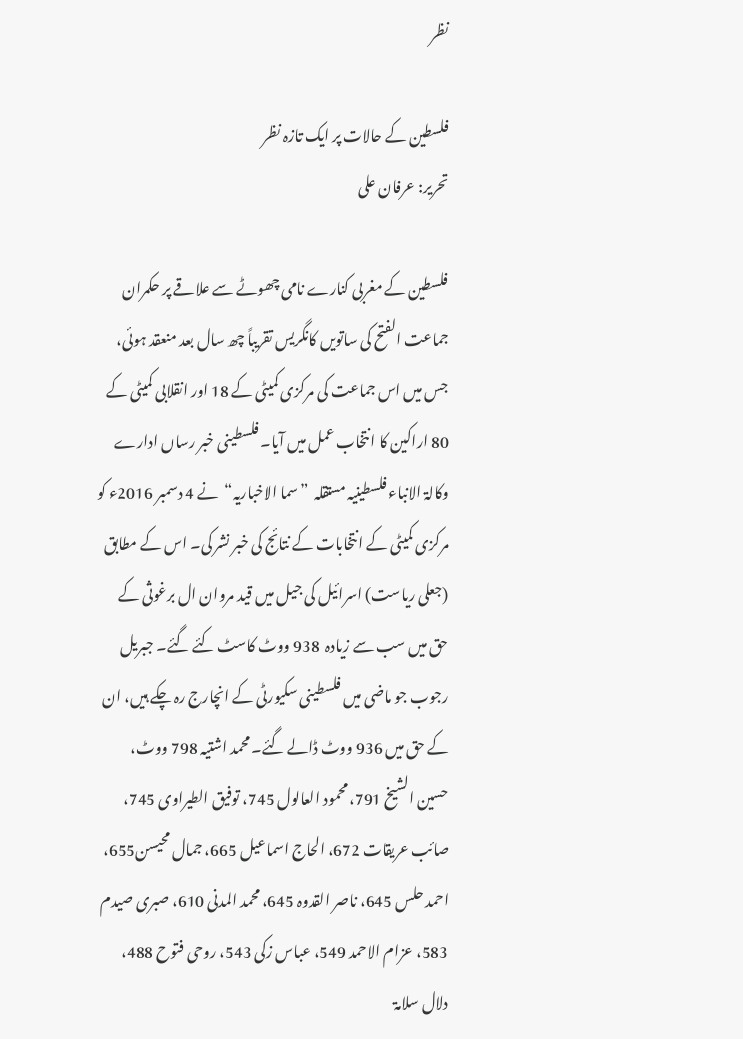نظر

فلسطین کے حالات پر ایک تازہ نظر
تحریر: عرفان علی

فلسطین کے مغربی کنارے نامی چھوٹے سے علاقے پر حکمران جماعت الفتح کی ساتویں کانگریس تقریباً چھ سال بعد منعقد ہوئی، جس میں اس جماعت کی مرکزی کمیٹی کے 18 اور انقلابی کمیٹی کے 80 اراکین کا انتخاب عمل میں آیا۔ فلسطینی خبر رساں ادارے وکالۃ الانباء فلسطینیہ مستقلہ  ”سما الاخباریہ“  نے 4 دسمبر 2016ء کو مرکزی کمیٹی کے انتخابات کے نتائج کی خبر نشر کی۔ اس کے مطابق (جعلی ریاست) اسرائیل کی جیل میں قید مروان ال برغوثی کے حق میں سب سے زیادہ  938 ووٹ کاسٹ کئے گئے۔ جبریل رجوب جو ماضی میں فلسطینی سکیورٹی کے انچارج رہ چکے ہیں، ان کے حق میں 936 ووٹ ڈالے گئے۔ محمد اشتیہ 798 ووٹ، حسین الشیخ 791، محمود العالول 745، توفیق الطیراوی 745، صائب عریقات 672، الحاج اسماعیل 665، جمال محیسن655، احمد حلس 645، ناصر القدوہ 645، محمد المدنی 610، صبری صیدم 583، عزام الاحمد 549، عباس زکی 543، روحی فتوح 488، دلال سلامۃ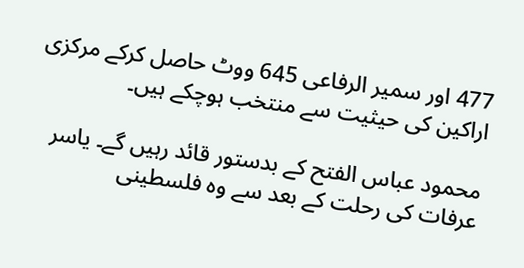477 اور سمیر الرفاعی 645 ووٹ حاصل کرکے مرکزی اراکین کی حیثیت سے منتخب ہوچکے ہیں۔

محمود عباس الفتح کے بدستور قائد رہیں گے۔ یاسر عرفات کی رحلت کے بعد سے وہ فلسطینی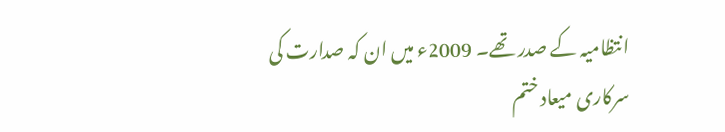انتظامیہ کے صدر تھے۔ 2009ء میں ان کہ صدارت کی سرکاری میعاد ختم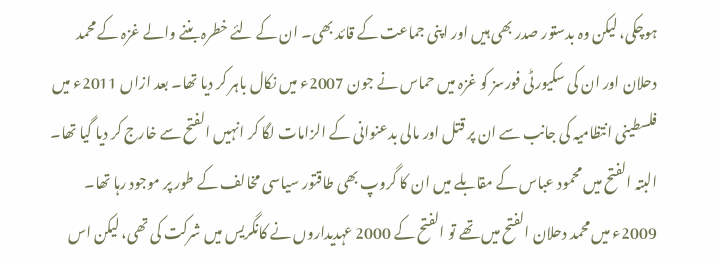ہوچکی، لیکن وہ بدستور صدر بھی ہیں اور اپنی جماعت کے قائد بھی۔ ان کے لئے خطرہ بننے والے غزہ کے محمد دحلان اور ان کی سکیورٹی فورسز کو غزہ میں حماس نے جون 2007ء میں نکال باہر کر دیا تھا۔ بعد ازاں 2011ء میں فلسطینی انتظامیہ کی جانب سے ان پر قتل اور مالی بدعنوانی کے الزامات لگا کر انہیں الفتح سے خارج کر دیا گیا تھا۔ البتہ الفتح میں محمود عباس کے مقابلے میں ان کا گروپ بھی طاقتور سیاسی مخالف کے طور پر موجود رہا تھا۔ 2009ء میں محمد دحلان الفتح میں تھے تو الفتح کے 2000 عہدیداروں نے کانگریس میں شرکت کی تھی، لیکن اس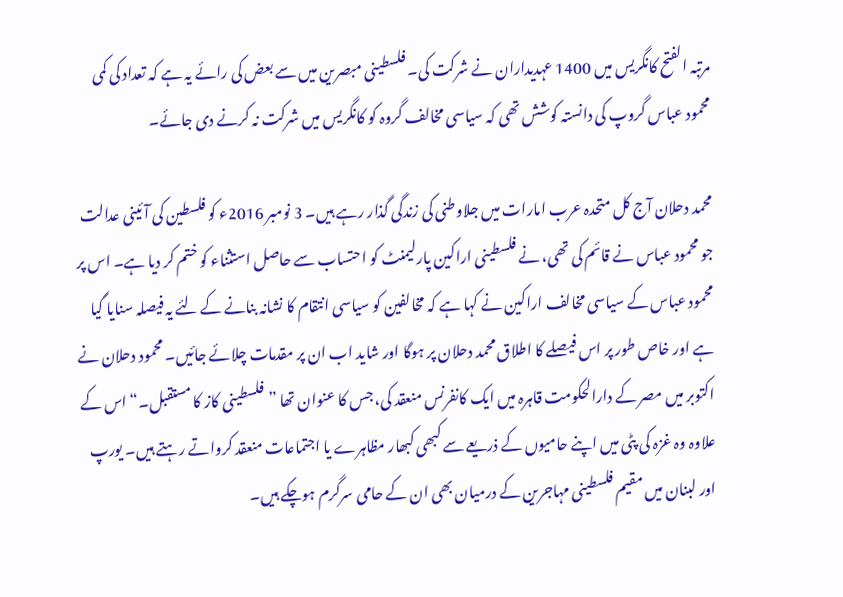مرتبہ الفتح کانگریس میں 1400 عہدیداران نے شرکت کی۔ فلسطینی مبصرین میں سے بعض کی رائے یہ ہے کہ تعداد کی کمی محمود عباس گروپ کی دانستہ کوشش تھی کہ سیاسی مخالف گروہ کو کانگریس میں شرکت نہ کرنے دی جائے۔

محمد دحلان آج کل متحدہ عرب امارات میں جلاوطنی کی زندگی گذار رہے ہیں۔ 3 نومبر 2016ء کو فلسطین کی آئینی عدالت جو محمود عباس نے قائم کی تھی، نے فلسطینی اراکین پارلیمنٹ کو احتساب سے حاصل استثناء کو ختم کر دیا ہے۔ اس پر محمود عباس کے سیاسی مخالف اراکین نے کہا ہے کہ مخالفین کو سیاسی انتقام کا نشانہ بنانے کے لئے یہ فیصلہ سنایا گیا ہے اور خاص طور پر اس فیصلے کا اطلاق محمد دحلان پر ہوگا اور شاید اب ان پر مقدمات چلائے جائیں۔ محمود دحلان نے اکتوبر میں مصر کے دارالحکومت قاہرہ میں ایک کانفرنس منعقد کی، جس کا عنوان تھا ”فلسطینی کاز کا مستقبل۔“ اس کے علاوہ وہ غزہ کی پٹی میں اپنے حامیوں کے ذریعے سے کبھی کبھار مظاہرے یا اجتماعات منعقد کرواتے رہتے ہیں۔ یورپ اور لبنان میں مقیم فلسطینی مہاجرین کے درمیان بھی ان کے حامی سرگرم ہوچکے ہیں۔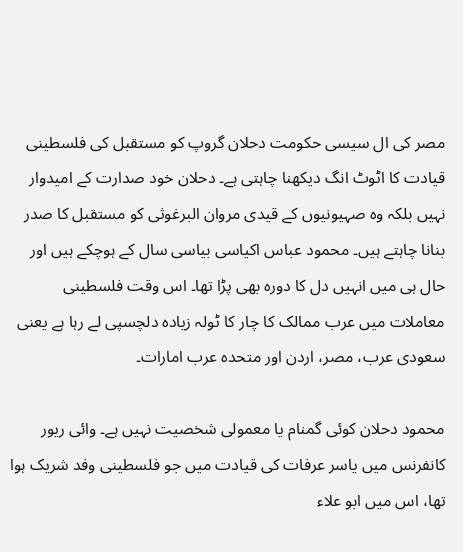مصر کی ال سیسی حکومت دحلان گروپ کو مستقبل کی فلسطینی قیادت کا اٹوٹ انگ دیکھنا چاہتی ہے۔ دحلان خود صدارت کے امیدوار نہیں بلکہ وہ صہیونیوں کے قیدی مروان البرغوثی کو مستقبل کا صدر بنانا چاہتے ہیں۔ محمود عباس اکیاسی بیاسی سال کے ہوچکے ہیں اور حال ہی میں انہیں دل کا دورہ بھی پڑا تھا۔ اس وقت فلسطینی معاملات میں عرب ممالک کا چار کا ٹولہ زیادہ دلچسپی لے رہا ہے یعنی سعودی عرب، مصر، اردن اور متحدہ عرب امارات۔

محمود دحلان کوئی گمنام یا معمولی شخصیت نہیں ہے۔ وائی ریور کانفرنس میں یاسر عرفات کی قیادت میں جو فلسطینی وفد شریک ہوا تھا، اس میں ابو علاء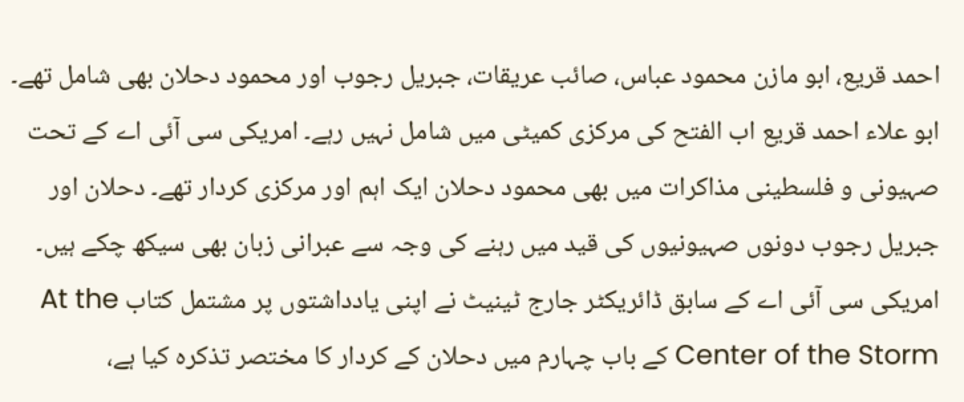احمد قریع، ابو مازن محمود عباس، صائب عریقات، جبریل رجوب اور محمود دحلان بھی شامل تھے۔ ابو علاء احمد قریع اب الفتح کی مرکزی کمیٹی میں شامل نہیں رہے۔ امریکی سی آئی اے کے تحت صہیونی و فلسطینی مذاکرات میں بھی محمود دحلان ایک اہم اور مرکزی کردار تھے۔ دحلان اور جبریل رجوب دونوں صہیونیوں کی قید میں رہنے کی وجہ سے عبرانی زبان بھی سیکھ چکے ہیں۔ امریکی سی آئی اے کے سابق ڈائریکٹر جارج ٹینیٹ نے اپنی یادداشتوں پر مشتمل کتاب At the Center of the Storm کے باب چہارم میں دحلان کے کردار کا مختصر تذکرہ کیا ہے،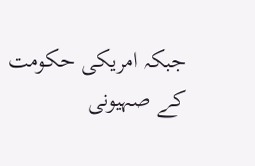جبکہ امریکی حکومت کے صہیونی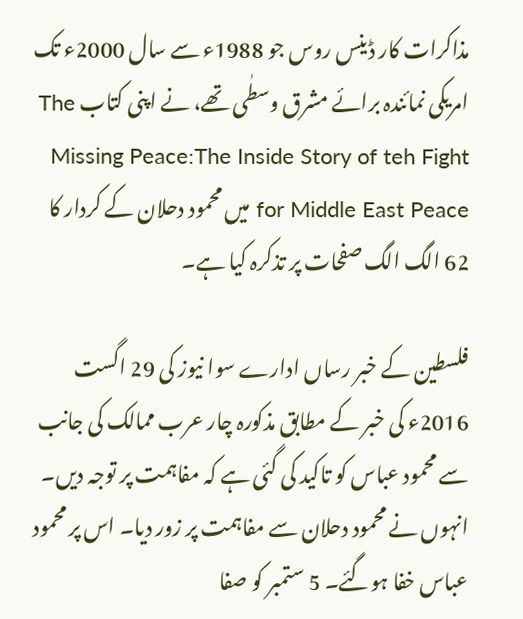مذاکرات کار ڈینس روس جو 1988ء سے سال 2000ء تک امریکی نمائندہ برائے مشرق وسطٰی تھے، نے اپنی کتاب The Missing Peace:The Inside Story of teh Fight for Middle East Peace میں محمود دحلان کے کردار کا 62 الگ الگ صفحات پر تذکرہ کیا ہے۔

فلسطین کے خبر رساں ادارے سوا نیوز کی 29 اگست 2016ء کی خبر کے مطابق مذکورہ چار عرب ممالک کی جانب سے محمود عباس کو تاکید کی گئی ہے کہ مفاہمت پر توجہ دیں۔ انہوں نے محمود دحلان سے مفاہمت پر زور دیا۔ اس پر محمود عباس خفا ہوگئے۔ 5 ستمبر کو صفا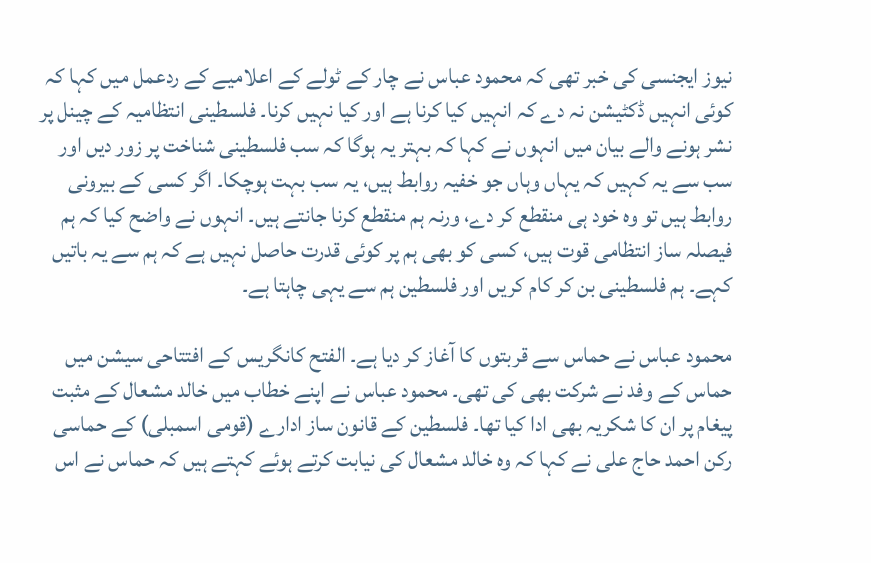نیوز ایجنسی کی خبر تھی کہ محمود عباس نے چار کے ٹولے کے اعلامیے کے ردعمل میں کہا کہ کوئی انہیں ڈکٹیشن نہ دے کہ انہیں کیا کرنا ہے اور کیا نہیں کرنا۔ فلسطینی انتظامیہ کے چینل پر نشر ہونے والے بیان میں انہوں نے کہا کہ بہتر یہ ہوگا کہ سب فلسطینی شناخت پر زور دیں اور سب سے یہ کہیں کہ یہاں وہاں جو خفیہ روابط ہیں، یہ سب بہت ہوچکا۔ اگر کسی کے بیرونی روابط ہیں تو وہ خود ہی منقطع کر دے، ورنہ ہم منقطع کرنا جانتے ہیں۔ انہوں نے واضح کیا کہ ہم فیصلہ ساز انتظامی قوت ہیں، کسی کو بھی ہم پر کوئی قدرت حاصل نہیں ہے کہ ہم سے یہ باتیں کہے۔ ہم فلسطینی بن کر کام کریں اور فلسطین ہم سے یہی چاہتا ہے۔

محمود عباس نے حماس سے قربتوں کا آغاز کر دیا ہے۔ الفتح کانگریس کے افتتاحی سیشن میں حماس کے وفد نے شرکت بھی کی تھی۔ محمود عباس نے اپنے خطاب میں خالد مشعال کے مثبت پیغام پر ان کا شکریہ بھی ادا کیا تھا۔ فلسطین کے قانون ساز ادارے (قومی اسمبلی) کے حماسی رکن احمد حاج علی نے کہا کہ وہ خالد مشعال کی نیابت کرتے ہوئے کہتے ہیں کہ حماس نے اس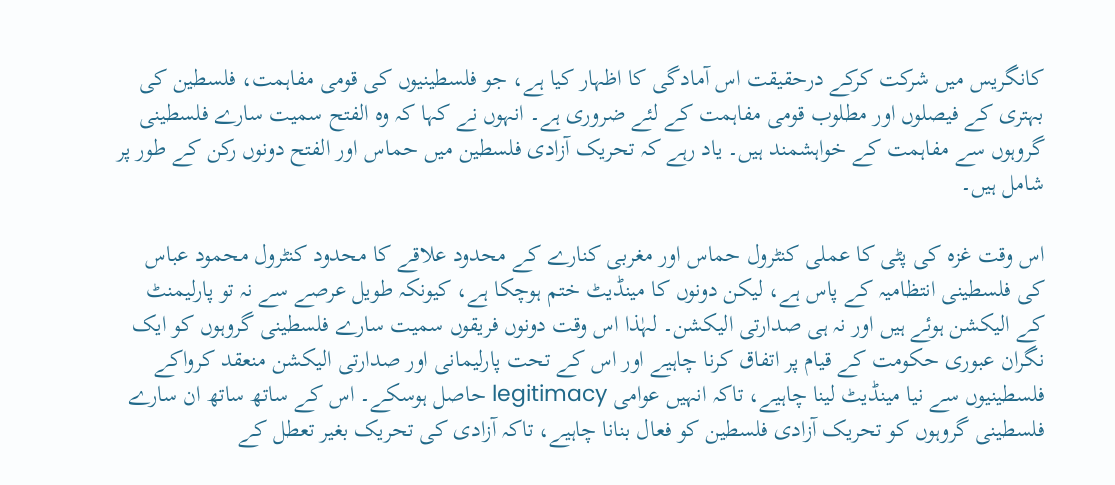کانگریس میں شرکت کرکے درحقیقت اس آمادگی کا اظہار کیا ہے، جو فلسطینیوں کی قومی مفاہمت، فلسطین کی بہتری کے فیصلوں اور مطلوب قومی مفاہمت کے لئے ضروری ہے۔ انہوں نے کہا کہ وہ الفتح سمیت سارے فلسطینی گروہوں سے مفاہمت کے خواہشمند ہیں۔ یاد رہے کہ تحریک آزادی فلسطین میں حماس اور الفتح دونوں رکن کے طور پر شامل ہیں۔

اس وقت غزہ کی پٹی کا عملی کنٹرول حماس اور مغربی کنارے کے محدود علاقے کا محدود کنٹرول محمود عباس کی فلسطینی انتظامیہ کے پاس ہے، لیکن دونوں کا مینڈیٹ ختم ہوچکا ہے، کیونکہ طویل عرصے سے نہ تو پارلیمنٹ کے الیکشن ہوئے ہیں اور نہ ہی صدارتی الیکشن۔ لہٰذا اس وقت دونوں فریقوں سمیت سارے فلسطینی گروہوں کو ایک نگران عبوری حکومت کے قیام پر اتفاق کرنا چاہیے اور اس کے تحت پارلیمانی اور صدارتی الیکشن منعقد کرواکے فلسطینیوں سے نیا مینڈیٹ لینا چاہیے، تاکہ انہیں عوامی legitimacy حاصل ہوسکے۔ اس کے ساتھ ساتھ ان سارے فلسطینی گروہوں کو تحریک آزادی فلسطین کو فعال بنانا چاہیے، تاکہ آزادی کی تحریک بغیر تعطل کے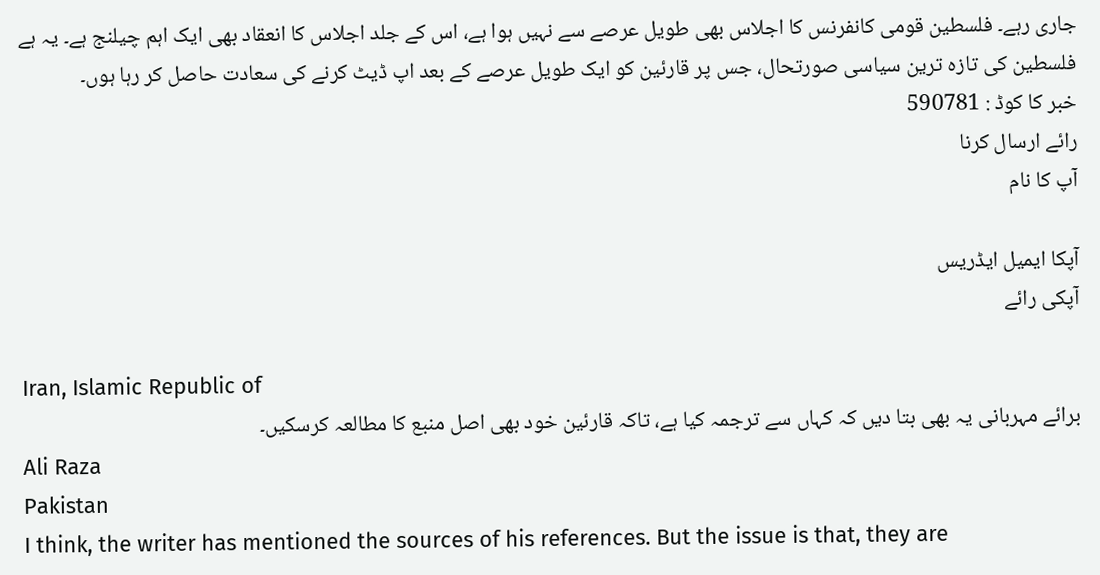جاری رہے۔ فلسطین قومی کانفرنس کا اجلاس بھی طویل عرصے سے نہیں ہوا ہے، اس کے جلد اجلاس کا انعقاد بھی ایک اہم چیلنج ہے۔ یہ ہے فلسطین کی تازہ ترین سیاسی صورتحال، جس پر قارئین کو ایک طویل عرصے کے بعد اپ ڈیٹ کرنے کی سعادت حاصل کر رہا ہوں۔
خبر کا کوڈ : 590781
رائے ارسال کرنا
آپ کا نام

آپکا ایمیل ایڈریس
آپکی رائے

Iran, Islamic Republic of
برائے مہربانی یہ بھی بتا دیں کہ کہاں سے ترجمہ کیا ہے، تاکہ قارئین خود بھی اصل منبع کا مطالعہ کرسکیں۔
Ali Raza
Pakistan
I think, the writer has mentioned the sources of his references. But the issue is that, they are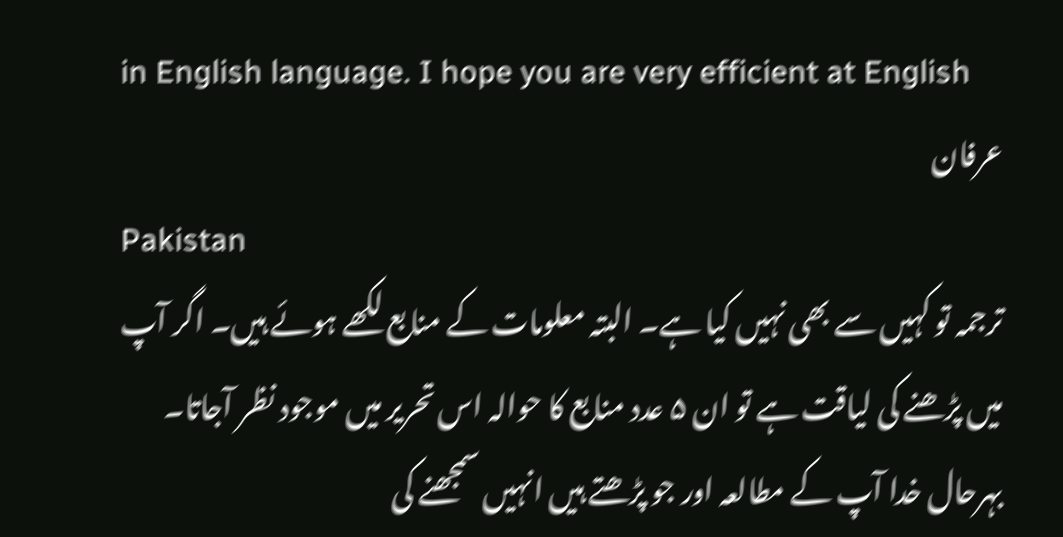in English language. I hope you are very efficient at English
عرفان
Pakistan
ترجمہ تو کہیں سے بھی نہیں کیا ہے۔ البتہ معلومات کے منابع لکھے ہوئے ہیں۔ اگر آپ میں پڑھنے کی لیاقت ہے تو ان ۵ عدد منابع کا حوالہ اس تحریر میں موجود نظر آجاتا۔ بہرحال خدا آپ کے مطالعہ اور جو پڑھتے ہیں انہیں سمجھنے کی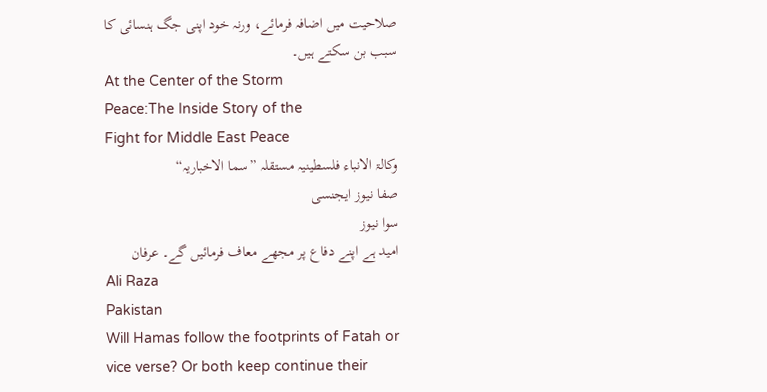صلاحیت میں اضافہ فرمائے، ورنہ خود اپنی جگ ہنسائی کا سبب بن سکتے ہیں۔
At the Center of the Storm
Peace:The Inside Story of the
Fight for Middle East Peace
وکالۃ الانباء فلسطینیہ مستقلہ ”سما الاخباریہ“
صفا نیوز ایجنسی
سوا نیوز
امید ہے اپنے دفاع پر مجھے معاف فرمائیں گے۔ عرفان
Ali Raza
Pakistan
Will Hamas follow the footprints of Fatah or vice verse? Or both keep continue their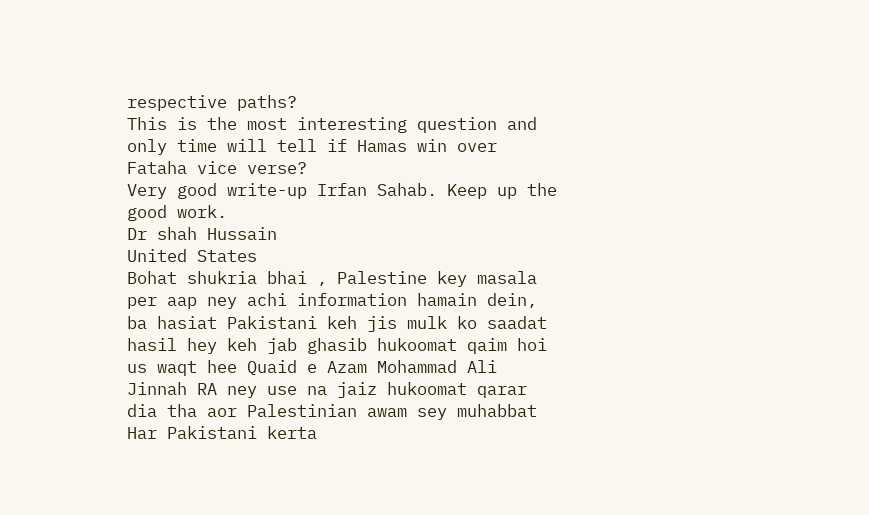respective paths?
This is the most interesting question and only time will tell if Hamas win over Fataha vice verse?
Very good write-up Irfan Sahab. Keep up the good work.
Dr shah Hussain
United States
Bohat shukria bhai , Palestine key masala per aap ney achi information hamain dein, ba hasiat Pakistani keh jis mulk ko saadat hasil hey keh jab ghasib hukoomat qaim hoi us waqt hee Quaid e Azam Mohammad Ali Jinnah RA ney use na jaiz hukoomat qarar dia tha aor Palestinian awam sey muhabbat Har Pakistani kerta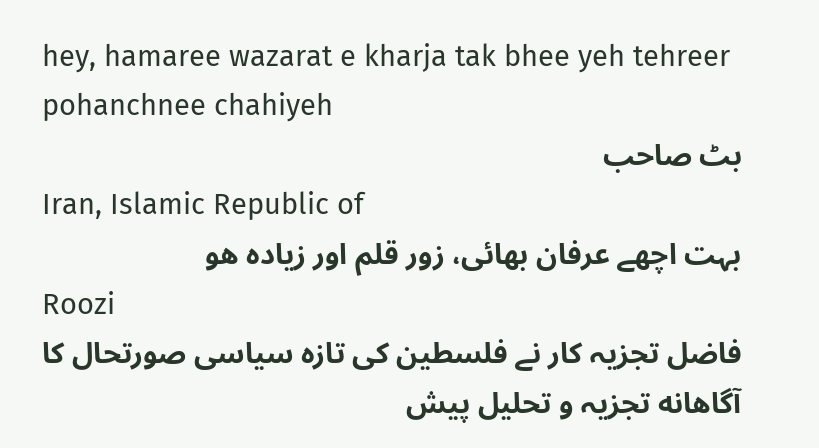hey, hamaree wazarat e kharja tak bhee yeh tehreer pohanchnee chahiyeh
بٹ صاحب
Iran, Islamic Republic of
بہت اچھے عرفان بھائی، زور قلم اور زیادہ ھو
Roozi
فاضل تجزیہ کار نے فلسطین کی تازہ سیاسی صورتحال کا آگاهانه تجزیہ و تحلیل پیش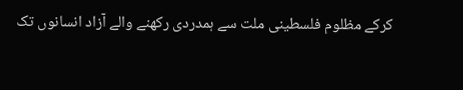کرکے مظلوم فلسطینی ملت سے ہمدردی رکھنے والے آزاد انسانوں تک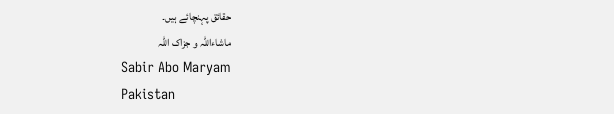حقائق پہنچائے ہیں۔
ماشاءاللہ و جزاک اللہ
Sabir Abo Maryam
Pakistan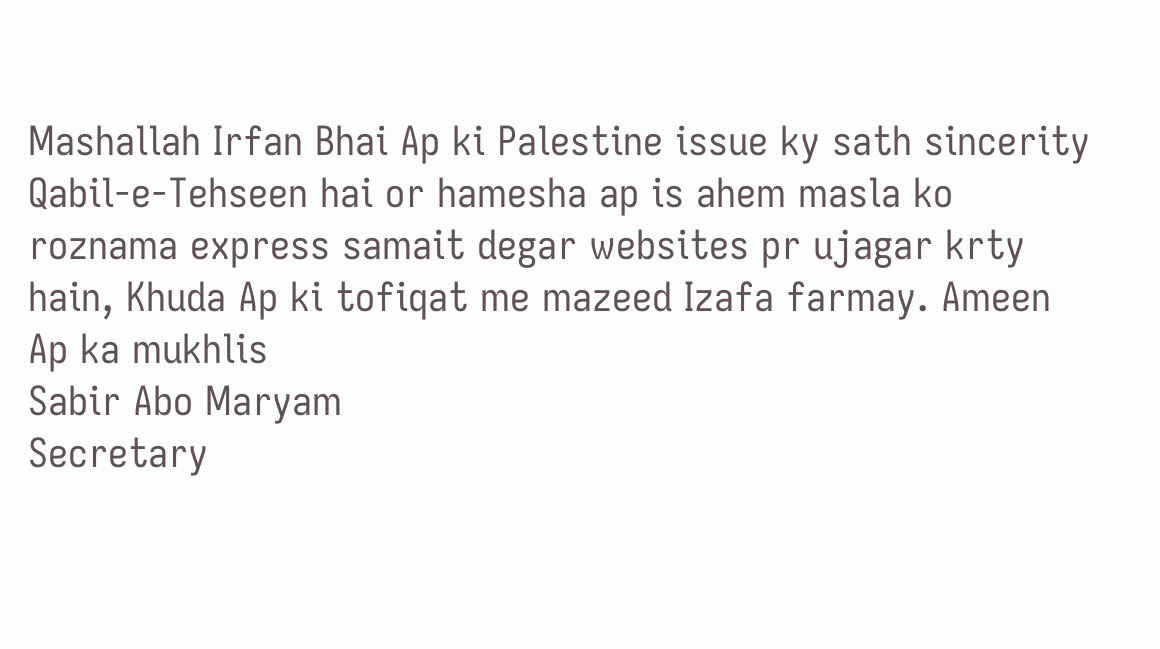Mashallah Irfan Bhai Ap ki Palestine issue ky sath sincerity Qabil-e-Tehseen hai or hamesha ap is ahem masla ko roznama express samait degar websites pr ujagar krty hain, Khuda Ap ki tofiqat me mazeed Izafa farmay. Ameen
Ap ka mukhlis
Sabir Abo Maryam
Secretary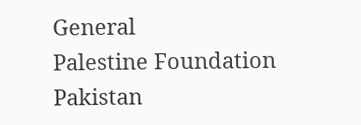General
Palestine Foundation Pakistan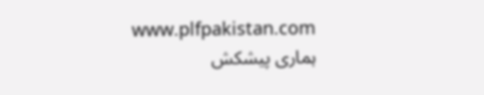www.plfpakistan.com
ہماری پیشکش